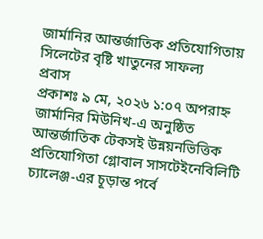জার্মানির আন্তর্জাতিক প্রতিযোগিতায় সিলেটের বৃষ্টি খাতুনের সাফল্য
প্রবাস
প্রকাশঃ ৯ মে, ২০২৬ ১:০৭ অপরাহ্ন
জার্মানির মিউনিখ-এ অনুষ্ঠিত আন্তর্জাতিক টেকসই উন্নয়নভিত্তিক প্রতিযোগিতা গ্লোবাল সাসটেইনেবিলিটি চ্যালেঞ্জ-এর চূড়ান্ত পর্বে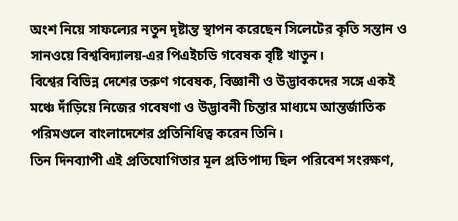অংশ নিয়ে সাফল্যের নতুন দৃষ্টান্ত স্থাপন করেছেন সিলেটের কৃতি সন্তান ও সানওয়ে বিশ্ববিদ্যালয়-এর পিএইচডি গবেষক বৃষ্টি খাতুন।
বিশ্বের বিভিন্ন দেশের তরুণ গবেষক, বিজ্ঞানী ও উদ্ভাবকদের সঙ্গে একই মঞ্চে দাঁড়িয়ে নিজের গবেষণা ও উদ্ভাবনী চিন্তার মাধ্যমে আন্তর্জাতিক পরিমণ্ডলে বাংলাদেশের প্রতিনিধিত্ব করেন তিনি।
তিন দিনব্যাপী এই প্রতিযোগিতার মূল প্রতিপাদ্য ছিল পরিবেশ সংরক্ষণ,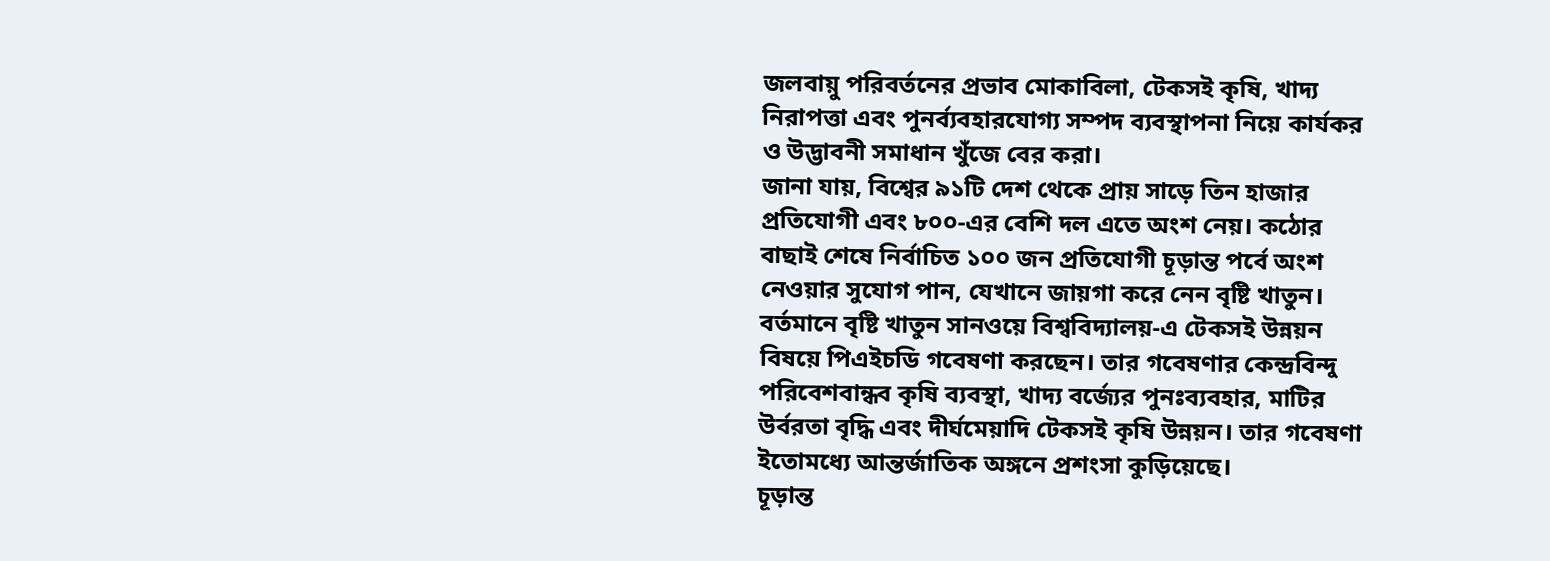জলবায়ু পরিবর্তনের প্রভাব মোকাবিলা, টেকসই কৃষি, খাদ্য নিরাপত্তা এবং পুনর্ব্যবহারযোগ্য সম্পদ ব্যবস্থাপনা নিয়ে কার্যকর ও উদ্ভাবনী সমাধান খুঁজে বের করা।
জানা যায়, বিশ্বের ৯১টি দেশ থেকে প্রায় সাড়ে তিন হাজার প্রতিযোগী এবং ৮০০-এর বেশি দল এতে অংশ নেয়। কঠোর বাছাই শেষে নির্বাচিত ১০০ জন প্রতিযোগী চূড়ান্ত পর্বে অংশ নেওয়ার সুযোগ পান, যেখানে জায়গা করে নেন বৃষ্টি খাতুন।
বর্তমানে বৃষ্টি খাতুন সানওয়ে বিশ্ববিদ্যালয়-এ টেকসই উন্নয়ন বিষয়ে পিএইচডি গবেষণা করছেন। তার গবেষণার কেন্দ্রবিন্দু পরিবেশবান্ধব কৃষি ব্যবস্থা, খাদ্য বর্জ্যের পুনঃব্যবহার, মাটির উর্বরতা বৃদ্ধি এবং দীর্ঘমেয়াদি টেকসই কৃষি উন্নয়ন। তার গবেষণা ইতোমধ্যে আন্তর্জাতিক অঙ্গনে প্রশংসা কুড়িয়েছে।
চূড়ান্ত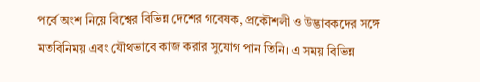পর্বে অংশ নিয়ে বিশ্বের বিভিন্ন দেশের গবেষক, প্রকৌশলী ও উদ্ভাবকদের সঙ্গে মতবিনিময় এবং যৌথভাবে কাজ করার সুযোগ পান তিনি। এ সময় বিভিন্ন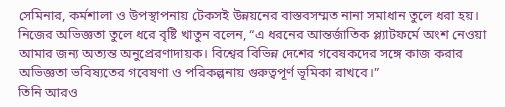সেমিনার, কর্মশালা ও উপস্থাপনায় টেকসই উন্নয়নের বাস্তবসম্মত নানা সমাধান তুলে ধরা হয়।
নিজের অভিজ্ঞতা তুলে ধরে বৃষ্টি খাতুন বলেন, “এ ধরনের আন্তর্জাতিক প্ল্যাটফর্মে অংশ নেওয়া আমার জন্য অত্যন্ত অনুপ্রেরণাদায়ক। বিশ্বের বিভিন্ন দেশের গবেষকদের সঙ্গে কাজ করার অভিজ্ঞতা ভবিষ্যতের গবেষণা ও পরিকল্পনায় গুরুত্বপূর্ণ ভূমিকা রাখবে।”
তিনি আরও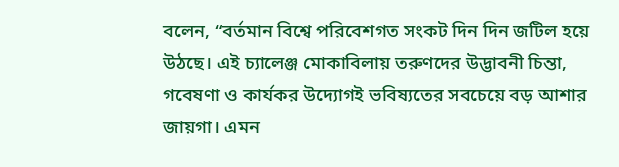বলেন, “বর্তমান বিশ্বে পরিবেশগত সংকট দিন দিন জটিল হয়ে উঠছে। এই চ্যালেঞ্জ মোকাবিলায় তরুণদের উদ্ভাবনী চিন্তা, গবেষণা ও কার্যকর উদ্যোগই ভবিষ্যতের সবচেয়ে বড় আশার জায়গা। এমন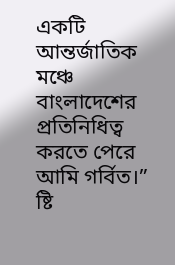একটি আন্তর্জাতিক মঞ্চে বাংলাদেশের প্রতিনিধিত্ব করতে পেরে আমি গর্বিত।”
ষ্টি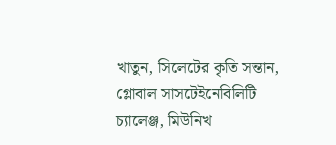খাতুন, সিলেটের কৃতি সন্তান, গ্লোবাল সাসটেইনেবিলিটি চ্যালেঞ্জ, মিউনিখ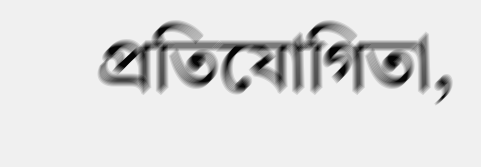প্রতিযোগিতা,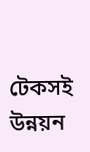টেকসই উন্নয়ন